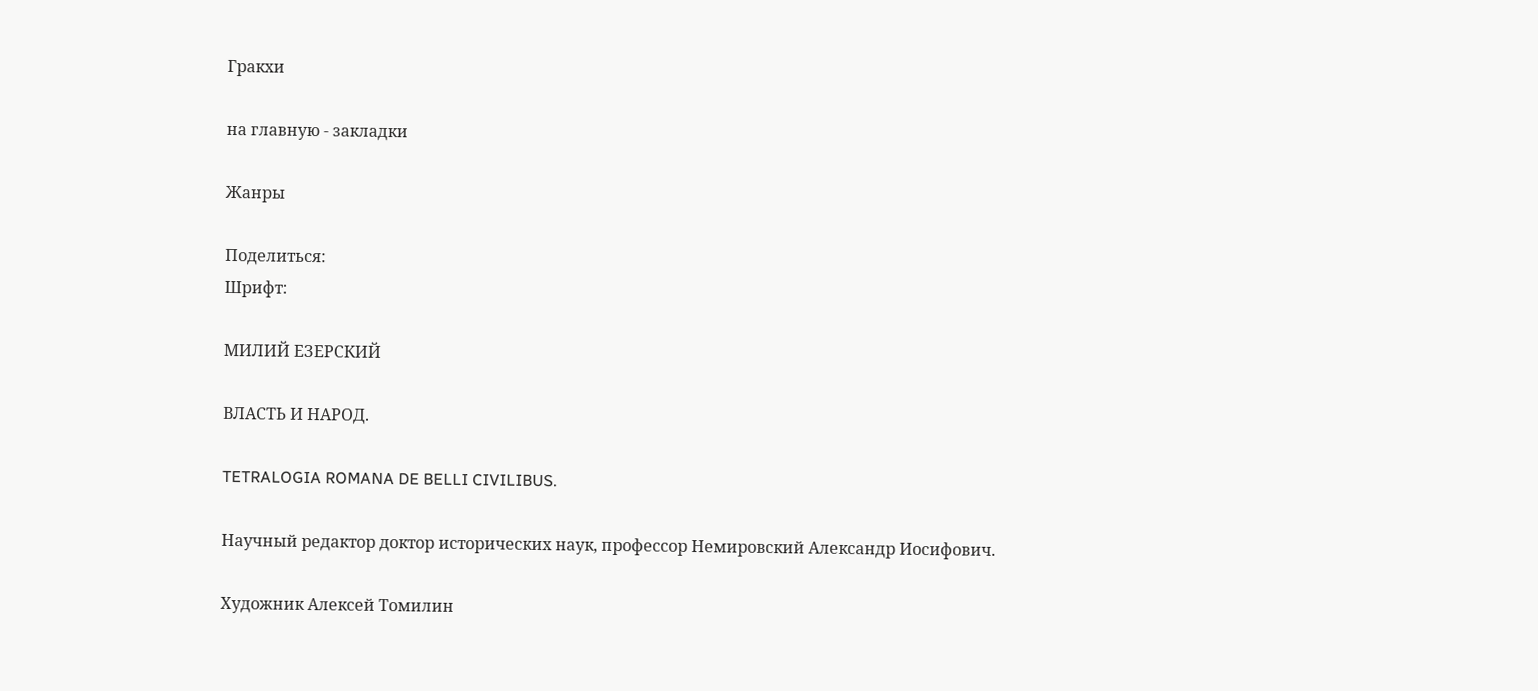Гракхи

на главную - закладки

Жанры

Поделиться:
Шрифт:

МИЛИЙ ЕЗЕРСКИЙ

ВЛАСТЬ И НАРОД.

TETRALOGIA ROMANA DE BELLI CIVILIBUS.

Научный редактор доктор исторических наук, профессор Немировский Александр Иосифович.

Художник Алексей Томилин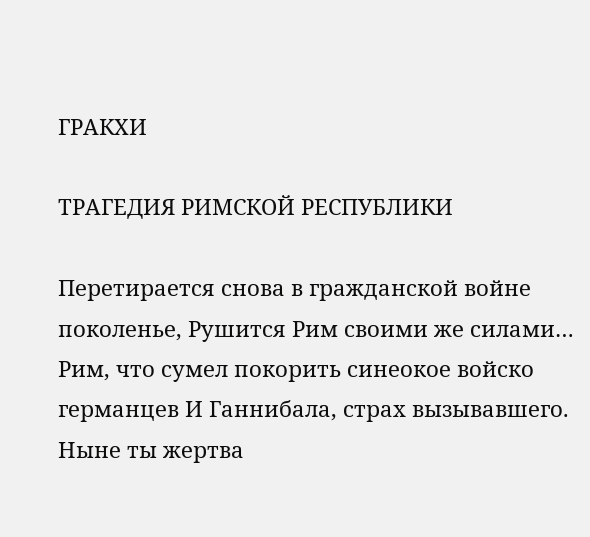ГРАКХИ

ТРАГЕДИЯ РИМСКОЙ РЕСПУБЛИКИ

Перетирается снова в гражданской войне поколенье, Рушится Рим своими же силами… Рим, что сумел покорить синеокое войско германцев И Ганнибала, страх вызывавшего. Ныне ты жертва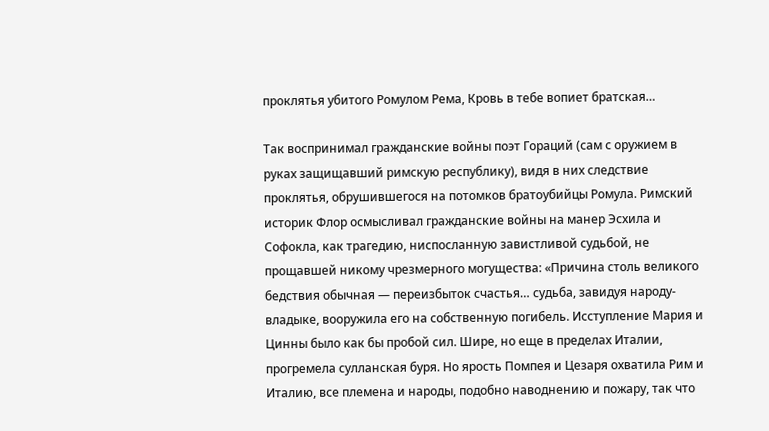проклятья убитого Ромулом Рема, Кровь в тебе вопиет братская…

Так воспринимал гражданские войны поэт Гораций (сам с оружием в руках защищавший римскую республику), видя в них следствие проклятья, обрушившегося на потомков братоубийцы Ромула. Римский историк Флор осмысливал гражданские войны на манер Эсхила и Софокла, как трагедию, ниспосланную завистливой судьбой, не прощавшей никому чрезмерного могущества: «Причина столь великого бедствия обычная — переизбыток счастья… судьба, завидуя народу-владыке, вооружила его на собственную погибель. Исступление Мария и Цинны было как бы пробой сил. Шире, но еще в пределах Италии, прогремела сулланская буря. Но ярость Помпея и Цезаря охватила Рим и Италию, все племена и народы, подобно наводнению и пожару, так что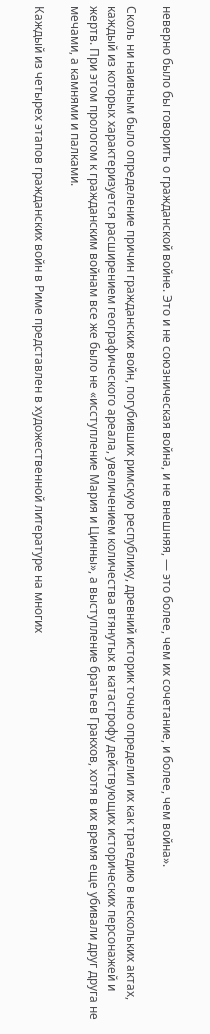неверно было бы говорить о гражданской войне. Это и не союзническая война, и не внешняя, — это более, чем их сочетание, и более, чем война».

Сколь ни наивным было определение причин гражданских войн, погубивших римскую республику, древний историк точно определил их как трагедию в нескольких актах, каждый из которых характеризуется расширением географического ареала, увеличением количества втянутых в катастрофу действующих исторических персонажей и жертв. При этом прологом к гражданским войнам все же было не «исступление Мария и Цинны», а выступление братьев Гракхов, хотя в их время еще убивали друг друга не мечами, а камнями и палками.

Каждый из четырех этапов гражданских войн в Риме представлен в художественной литературе на многих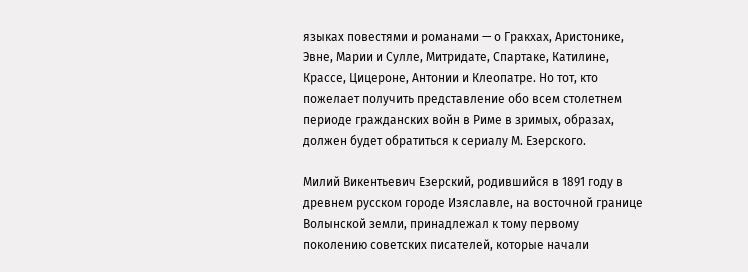языках повестями и романами — о Гракхах, Аристонике, Эвне, Марии и Сулле, Митридате, Спартаке, Катилине, Крассе, Цицероне, Антонии и Клеопатре. Но тот, кто пожелает получить представление обо всем столетнем периоде гражданских войн в Риме в зримых, образах, должен будет обратиться к сериалу М. Езерского.

Милий Викентьевич Езерский, родившийся в 1891 году в древнем русском городе Изяславле, на восточной границе Волынской земли, принадлежал к тому первому поколению советских писателей, которые начали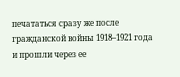печататься сразу же после гражданской войны 1918–1921 года и прошли через ее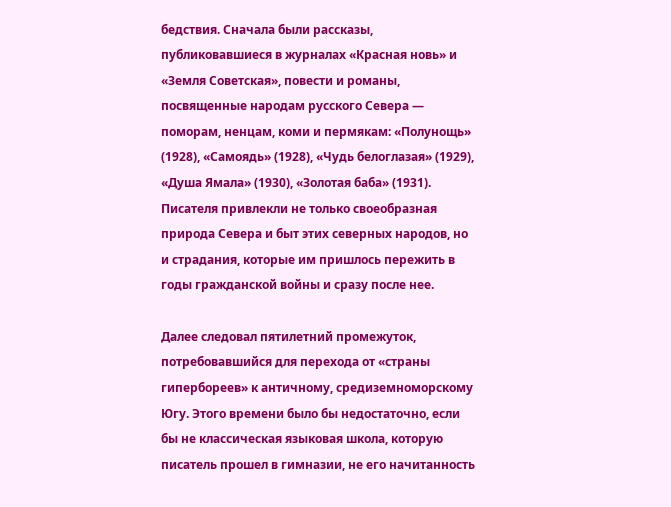бедствия. Сначала были рассказы, публиковавшиеся в журналах «Красная новь» и «Земля Советская», повести и романы, посвященные народам русского Севера — поморам, ненцам, коми и пермякам: «Полунощь» (1928), «Самоядь» (1928), «Чудь белоглазая» (1929), «Душа Ямала» (1930), «Золотая баба» (1931). Писателя привлекли не только своеобразная природа Севера и быт этих северных народов, но и страдания, которые им пришлось пережить в годы гражданской войны и сразу после нее.

Далее следовал пятилетний промежуток, потребовавшийся для перехода от «страны гипербореев» к античному, средиземноморскому Югу. Этого времени было бы недостаточно, если бы не классическая языковая школа, которую писатель прошел в гимназии, не его начитанность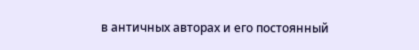в античных авторах и его постоянный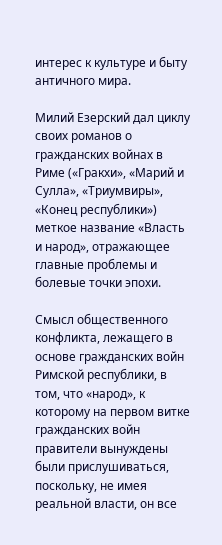интерес к культуре и быту античного мира.

Милий Езерский дал циклу своих романов о гражданских войнах в Риме («Гракхи», «Марий и Сулла», «Триумвиры», «Конец республики») меткое название «Власть и народ», отражающее главные проблемы и болевые точки эпохи.

Смысл общественного конфликта, лежащего в основе гражданских войн Римской республики, в том, что «народ», к которому на первом витке гражданских войн правители вынуждены были прислушиваться, поскольку, не имея реальной власти, он все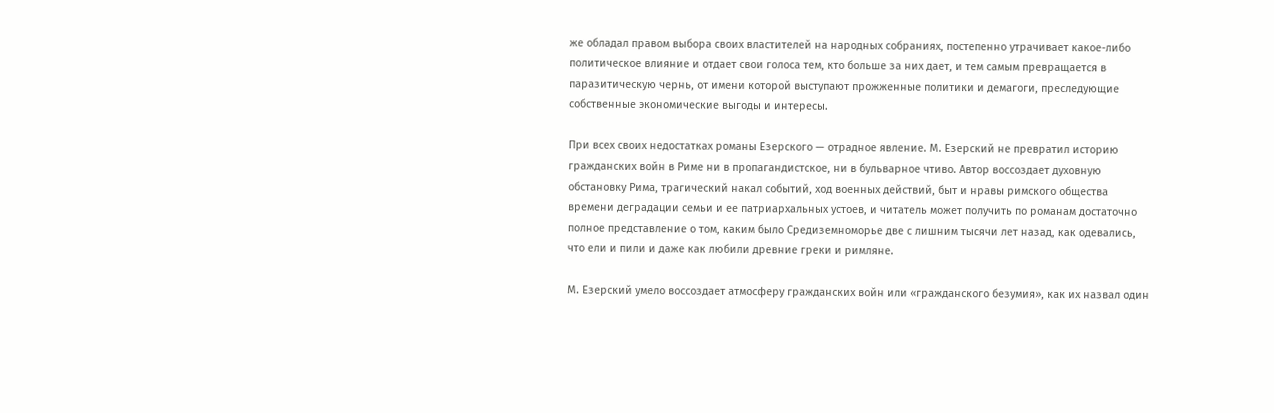же обладал правом выбора своих властителей на народных собраниях, постепенно утрачивает какое-либо политическое влияние и отдает свои голоса тем, кто больше за них дает, и тем самым превращается в паразитическую чернь, от имени которой выступают прожженные политики и демагоги, преследующие собственные экономические выгоды и интересы.

При всех своих недостатках романы Езерского — отрадное явление. М. Езерский не превратил историю гражданских войн в Риме ни в пропагандистское, ни в бульварное чтиво. Автор воссоздает духовную обстановку Рима, трагический накал событий, ход военных действий, быт и нравы римского общества времени деградации семьи и ее патриархальных устоев, и читатель может получить по романам достаточно полное представление о том, каким было Средиземноморье две с лишним тысячи лет назад, как одевались, что ели и пили и даже как любили древние греки и римляне.

М. Езерский умело воссоздает атмосферу гражданских войн или «гражданского безумия», как их назвал один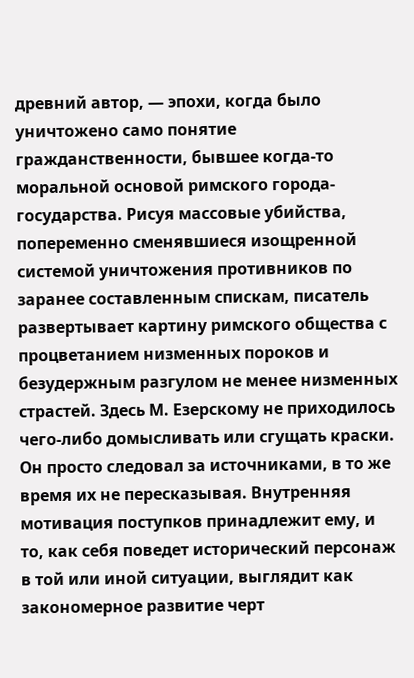древний автор, — эпохи, когда было уничтожено само понятие гражданственности, бывшее когда-то моральной основой римского города-государства. Рисуя массовые убийства, попеременно сменявшиеся изощренной системой уничтожения противников по заранее составленным спискам, писатель развертывает картину римского общества с процветанием низменных пороков и безудержным разгулом не менее низменных страстей. Здесь М. Езерскому не приходилось чего-либо домысливать или сгущать краски. Он просто следовал за источниками, в то же время их не пересказывая. Внутренняя мотивация поступков принадлежит ему, и то, как себя поведет исторический персонаж в той или иной ситуации, выглядит как закономерное развитие черт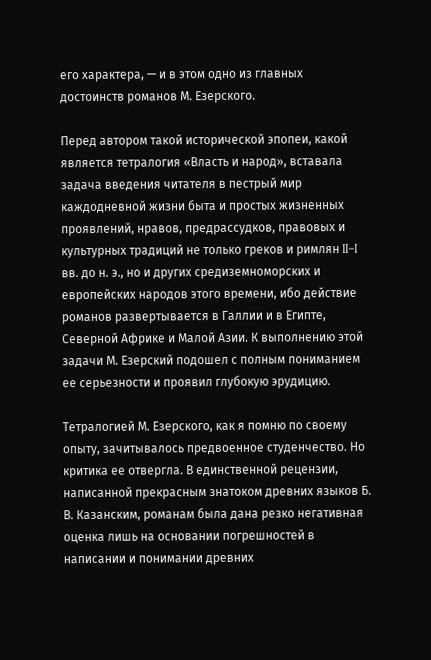его характера, — и в этом одно из главных достоинств романов М. Езерского.

Перед автором такой исторической эпопеи, какой является тетралогия «Власть и народ», вставала задача введения читателя в пестрый мир каждодневной жизни быта и простых жизненных проявлений, нравов, предрассудков, правовых и культурных традиций не только греков и римлян II–I вв. до н. э., но и других средиземноморских и европейских народов этого времени, ибо действие романов развертывается в Галлии и в Египте, Северной Африке и Малой Азии. К выполнению этой задачи М. Езерский подошел с полным пониманием ее серьезности и проявил глубокую эрудицию.

Тетралогией М. Езерского, как я помню по своему опыту, зачитывалось предвоенное студенчество. Но критика ее отвергла. В единственной рецензии, написанной прекрасным знатоком древних языков Б. В. Казанским, романам была дана резко негативная оценка лишь на основании погрешностей в написании и понимании древних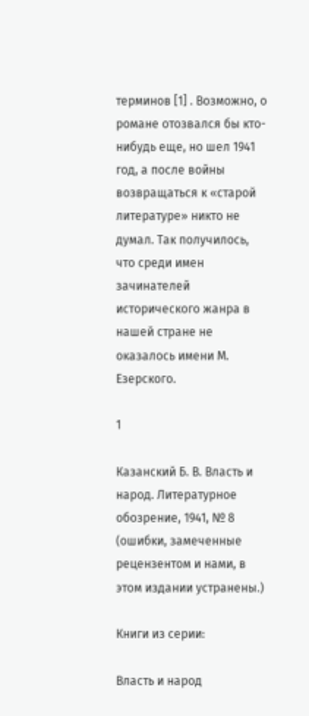терминов [1] . Возможно, о романе отозвался бы кто-нибудь еще, но шел 1941 год, а после войны возвращаться к «старой литературе» никто не думал. Так получилось, что среди имен зачинателей исторического жанра в нашей стране не оказалось имени М. Езерского.

1

Казанский Б. В. Власть и народ. Литературное обозрение, 1941, № 8 (ошибки, замеченные рецензентом и нами, в этом издании устранены.)

Книги из серии:

Власть и народ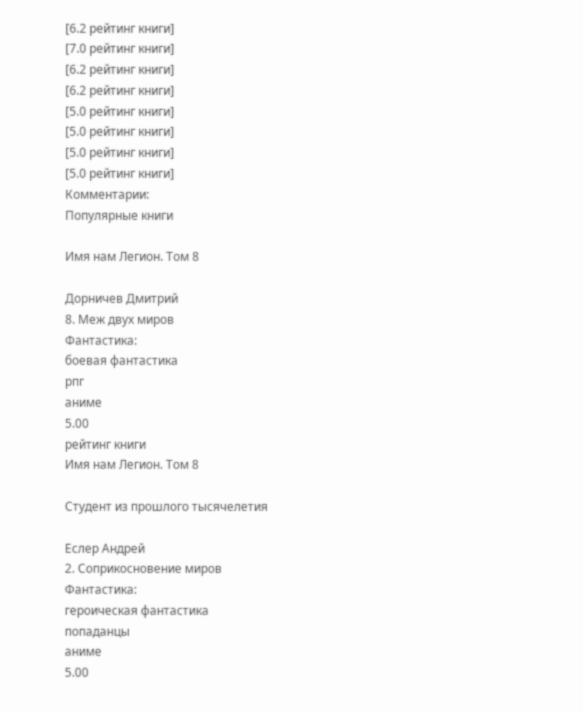[6.2 рейтинг книги]
[7.0 рейтинг книги]
[6.2 рейтинг книги]
[6.2 рейтинг книги]
[5.0 рейтинг книги]
[5.0 рейтинг книги]
[5.0 рейтинг книги]
[5.0 рейтинг книги]
Комментарии:
Популярные книги

Имя нам Легион. Том 8

Дорничев Дмитрий
8. Меж двух миров
Фантастика:
боевая фантастика
рпг
аниме
5.00
рейтинг книги
Имя нам Легион. Том 8

Студент из прошлого тысячелетия

Еслер Андрей
2. Соприкосновение миров
Фантастика:
героическая фантастика
попаданцы
аниме
5.00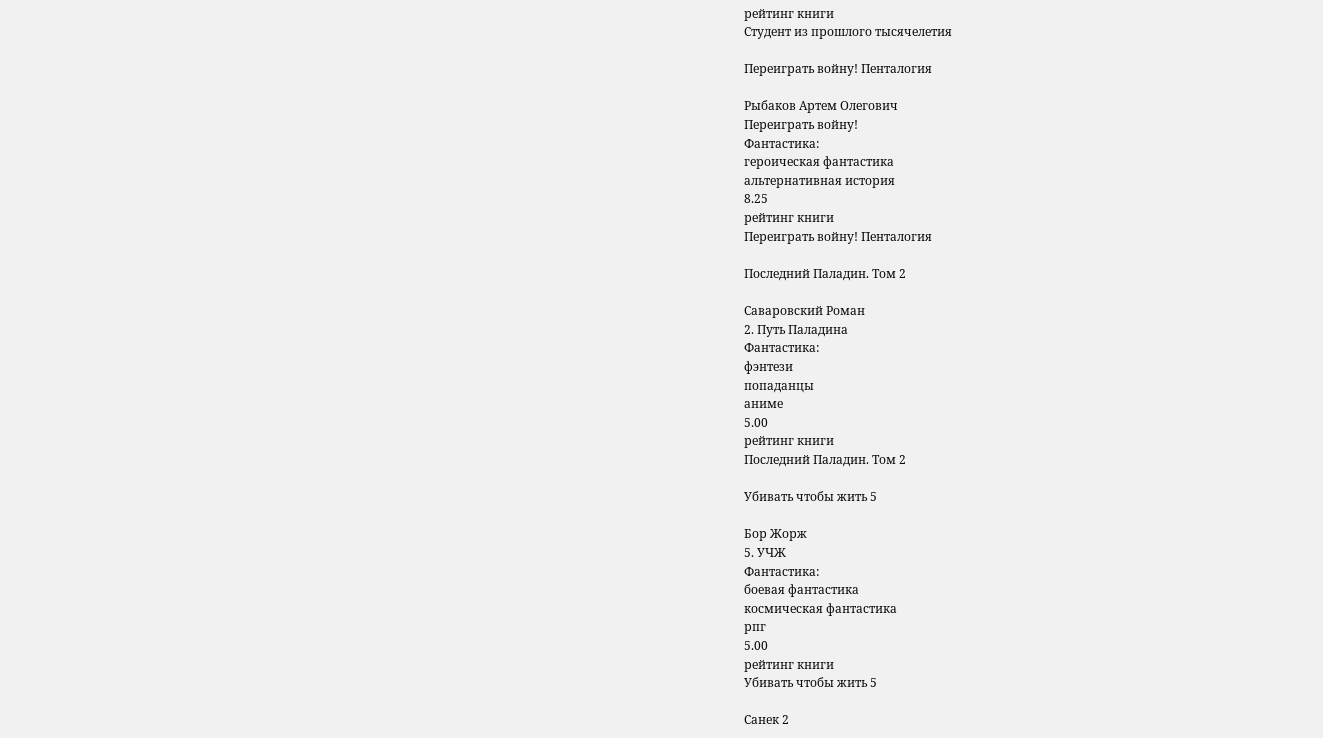рейтинг книги
Студент из прошлого тысячелетия

Переиграть войну! Пенталогия

Рыбаков Артем Олегович
Переиграть войну!
Фантастика:
героическая фантастика
альтернативная история
8.25
рейтинг книги
Переиграть войну! Пенталогия

Последний Паладин. Том 2

Саваровский Роман
2. Путь Паладина
Фантастика:
фэнтези
попаданцы
аниме
5.00
рейтинг книги
Последний Паладин. Том 2

Убивать чтобы жить 5

Бор Жорж
5. УЧЖ
Фантастика:
боевая фантастика
космическая фантастика
рпг
5.00
рейтинг книги
Убивать чтобы жить 5

Санек 2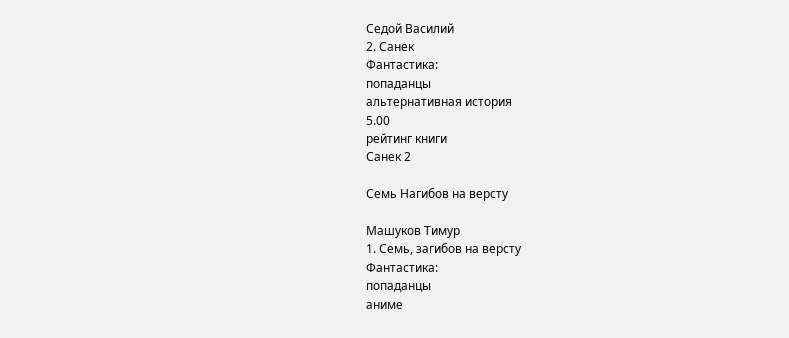Седой Василий
2. Санек
Фантастика:
попаданцы
альтернативная история
5.00
рейтинг книги
Санек 2

Семь Нагибов на версту

Машуков Тимур
1. Семь, загибов на версту
Фантастика:
попаданцы
аниме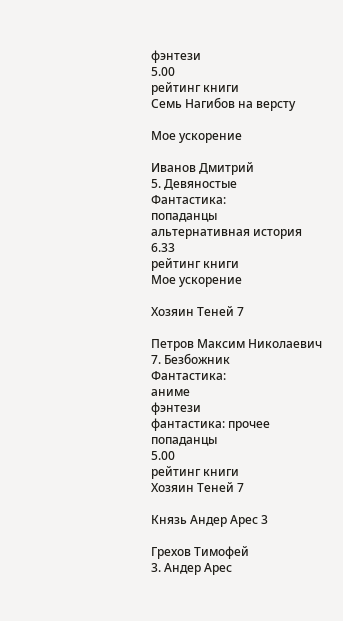фэнтези
5.00
рейтинг книги
Семь Нагибов на версту

Мое ускорение

Иванов Дмитрий
5. Девяностые
Фантастика:
попаданцы
альтернативная история
6.33
рейтинг книги
Мое ускорение

Хозяин Теней 7

Петров Максим Николаевич
7. Безбожник
Фантастика:
аниме
фэнтези
фантастика: прочее
попаданцы
5.00
рейтинг книги
Хозяин Теней 7

Князь Андер Арес 3

Грехов Тимофей
3. Андер Арес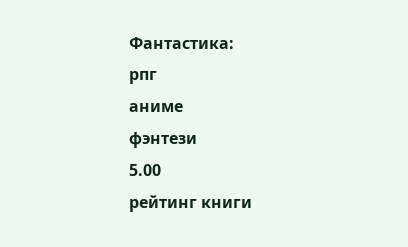Фантастика:
рпг
аниме
фэнтези
5.00
рейтинг книги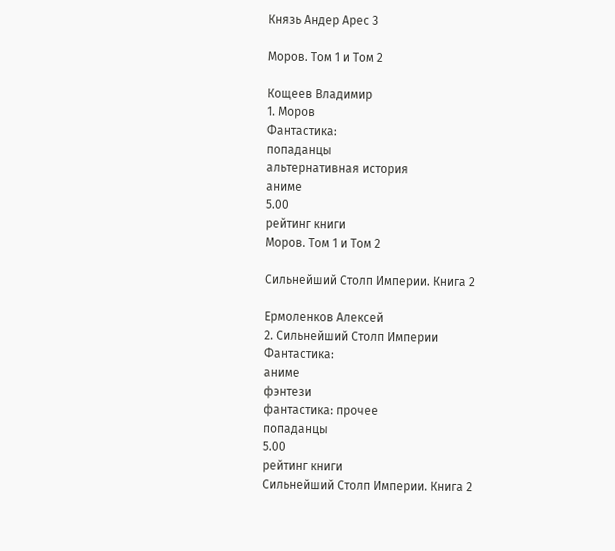Князь Андер Арес 3

Моров. Том 1 и Том 2

Кощеев Владимир
1. Моров
Фантастика:
попаданцы
альтернативная история
аниме
5.00
рейтинг книги
Моров. Том 1 и Том 2

Сильнейший Столп Империи. Книга 2

Ермоленков Алексей
2. Сильнейший Столп Империи
Фантастика:
аниме
фэнтези
фантастика: прочее
попаданцы
5.00
рейтинг книги
Сильнейший Столп Империи. Книга 2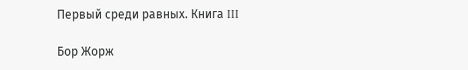Первый среди равных. Книга III

Бор Жорж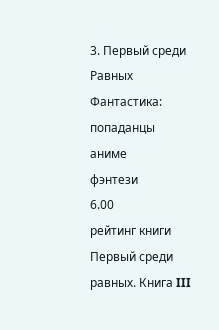3. Первый среди Равных
Фантастика:
попаданцы
аниме
фэнтези
6.00
рейтинг книги
Первый среди равных. Книга III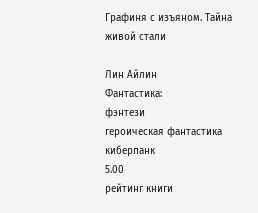Графиня с изъяном. Тайна живой стали

Лин Айлин
Фантастика:
фэнтези
героическая фантастика
киберпанк
5.00
рейтинг книги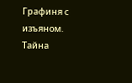Графиня с изъяном. Тайна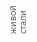живой стали